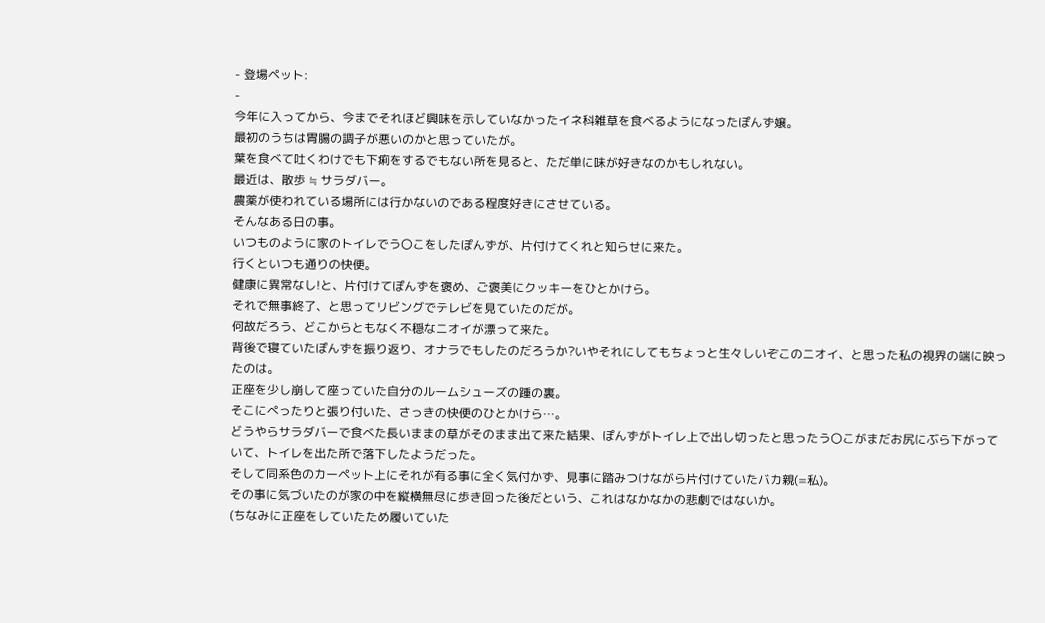- 登場ペット:
-
今年に入ってから、今までそれほど興味を示していなかったイネ科雑草を食べるようになったぽんず嬢。
最初のうちは胃腸の調子が悪いのかと思っていたが。
葉を食べて吐くわけでも下痢をするでもない所を見ると、ただ単に味が好きなのかもしれない。
最近は、散歩 ≒ サラダバー。
農薬が使われている場所には行かないのである程度好きにさせている。
そんなある日の事。
いつものように家のトイレでう〇こをしたぽんずが、片付けてくれと知らせに来た。
行くといつも通りの快便。
健康に異常なし!と、片付けてぽんずを褒め、ご褒美にクッキーをひとかけら。
それで無事終了、と思ってリビングでテレビを見ていたのだが。
何故だろう、どこからともなく不穏なニオイが漂って来た。
背後で寝ていたぽんずを振り返り、オナラでもしたのだろうか?いやそれにしてもちょっと生々しいぞこのニオイ、と思った私の視界の端に映ったのは。
正座を少し崩して座っていた自分のルームシューズの踵の裏。
そこにぺったりと張り付いた、さっきの快便のひとかけら…。
どうやらサラダバーで食べた長いままの草がそのまま出て来た結果、ぽんずがトイレ上で出し切ったと思ったう〇こがまだお尻にぶら下がっていて、トイレを出た所で落下したようだった。
そして同系色のカーペット上にそれが有る事に全く気付かず、見事に踏みつけながら片付けていたバカ親(=私)。
その事に気づいたのが家の中を縦横無尽に歩き回った後だという、これはなかなかの悲劇ではないか。
(ちなみに正座をしていたため履いていた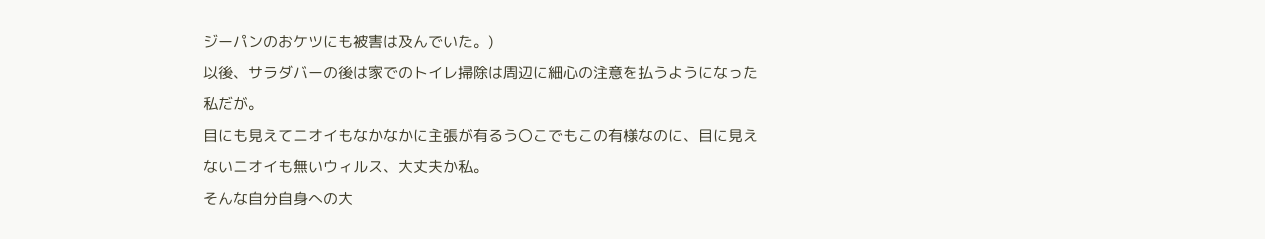ジーパンのおケツにも被害は及んでいた。)
以後、サラダバーの後は家でのトイレ掃除は周辺に細心の注意を払うようになった私だが。
目にも見えてニオイもなかなかに主張が有るう〇こでもこの有様なのに、目に見えないニオイも無いウィルス、大丈夫か私。
そんな自分自身への大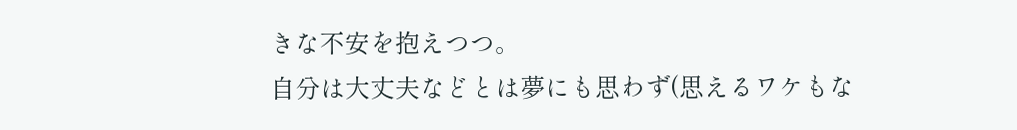きな不安を抱えつつ。
自分は大丈夫などとは夢にも思わず(思えるワケもな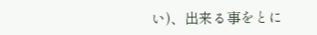い)、出来る事をとに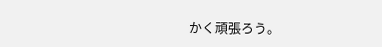かく頑張ろう。